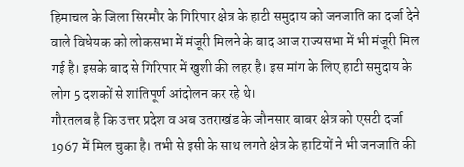हिमाचल के जिला सिरमौर के गिरिपार क्षेत्र के हाटी समुदाय को जनजाति का दर्जा देने वाले विधेयक को लोकसभा में मंजूरी मिलने के बाद आज राज्यसभा में भी मंजूरी मिल गई है। इसके बाद से गिरिपार में खुशी की लहर है। इस मांग के लिए हाटी समुदाय के लोग 5 दशकों से शांतिपूर्ण आंदोलन कर रहे थे।
गौरतलब है कि उत्तर प्रदेश व अब उतराखंड के जौनसार बाबर क्षेत्र को एसटी दर्जा 1967 में मिल चुका है। तभी से इसी के साथ लगते क्षेत्र के हाटियों ने भी जनजाति की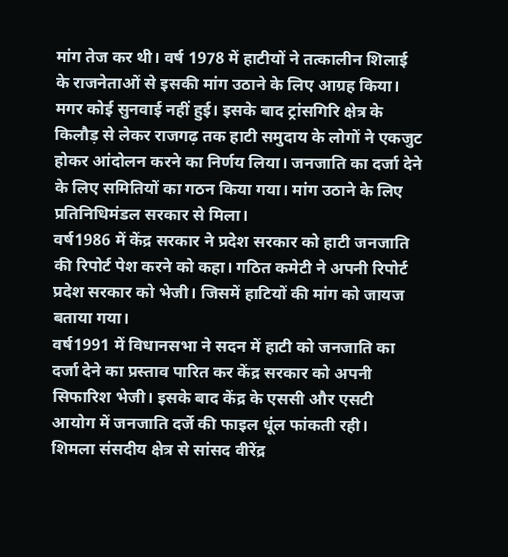मांग तेज कर थी। वर्ष 1978 में हाटीयों ने तत्कालीन शिलाई के राजनेताओं से इसकी मांग उठाने के लिए आग्रह किया। मगर कोई सुनवाई नहीं हुई। इसके बाद ट्रांसगिरि क्षेत्र के किलौड़ से लेकर राजगढ़ तक हाटी समुदाय के लोगों ने एकजुट होकर आंदोलन करने का निर्णय लिया। जनजाति का दर्जा देने के लिए समितियों का गठन किया गया। मांग उठाने के लिए प्रतिनिधिमंडल सरकार से मिला।
वर्ष1986 में केंद्र सरकार ने प्रदेश सरकार को हाटी जनजाति की रिपोर्ट पेश करने को कहा। गठित कमेटी ने अपनी रिपोर्ट प्रदेश सरकार को भेजी। जिसमें हाटियों की मांग को जायज बताया गया।
वर्ष1991 में विधानसभा ने सदन में हाटी को जनजाति का दर्जा देने का प्रस्ताव पारित कर केंद्र सरकार को अपनी सिफारिश भेजी। इसके बाद केंद्र के एससी और एसटी आयोग में जनजाति दर्जे की फाइल धूंल फांकती रही।
शिमला संसदीय क्षेत्र से सांसद वीरेंद्र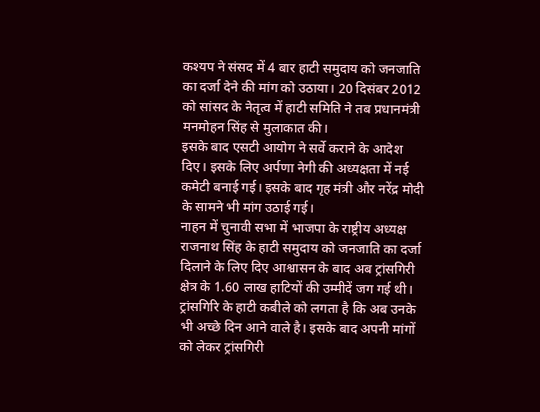कश्यप ने संसद में 4 बार हाटी समुदाय को जनजाति का दर्जा देने की मांग को उठाया। 20 दिसंबर 2012 को सांसद के नेतृत्व में हाटी समिति ने तब प्रधानमंत्री मनमोहन सिंह से मुलाकात की।
इसके बाद एसटी आयोग ने सर्वे कराने के आदेश दिए। इसके लिए अर्पणा नेगी की अध्यक्षता में नई कमेटी बनाई गई। इसके बाद गृह मंत्री और नरेंद्र मोदी के सामने भी मांग उठाई गई।
नाहन में चुनावी सभा में भाजपा के राष्ट्रीय अध्यक्ष राजनाथ सिंह के हाटी समुदाय को जनजाति का दर्जा दिलाने के लिए दिए आश्वासन के बाद अब ट्रांसगिरी क्षेत्र के 1.60 लाख हाटियों की उम्मीदें जग गई थी।
ट्रांसगिरि के हाटी कबीले को लगता है कि अब उनके भी अच्छे दिन आने वाले है। इसके बाद अपनी मांगों को लेकर ट्रांसगिरी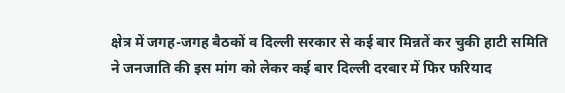क्षेत्र में जगह-जगह बैठकों व दिल्ली सरकार से कई बार मिन्नतें कर चुकी हाटी समिति ने जनजाति की इस मांग को लेकर कई बार दिल्ली दरबार में फिर फरियाद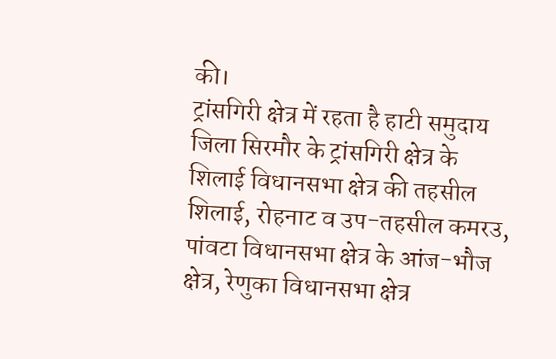की।
ट्रांसगिरी क्षेत्र में रहता है हाटी समुदाय
जिला सिरमौर के ट्रांसगिरी क्षेत्र के शिलाई विधानसभा क्षेत्र की तहसील शिलाई, रोहनाट व उप-तहसील कमरउ, पांवटा विधानसभा क्षेत्र के आंज-भौज क्षेत्र, रेणुका विधानसभा क्षेत्र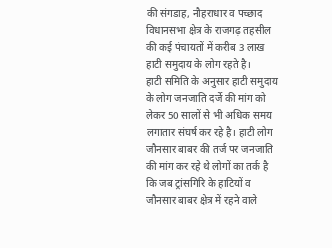की संगडाह, नौहराधार व पच्छाद विधानसभा क्षेत्र के राजगढ़ तहसील की कई पंचायतों में करीब 3 लाख हाटी समुदाय के लोग रहते है।
हाटी समिति के अनुसार हाटी समुदाय के लोग जनजाति दर्जे की मांग को लेकर 50 सालों से भी अधिक समय लगातार संघर्ष कर रहे है। हाटी लोग जौनसार बाबर की तर्ज पर जनजाति की मांग कर रहे थे लोगों का तर्क है कि जब ट्रांसगिरि के हाटियों व जौनसार बाबर क्षेत्र में रहने वाले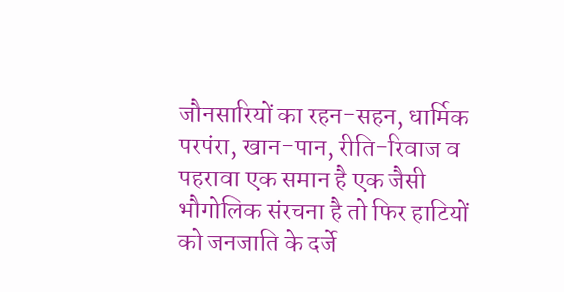जौनसारियों का रहन-सहन, धार्मिक परपंरा, खान-पान, रीति-रिवाज व पहरावा एक समान है एक जैसी भौगोलिक संरचना है तो फिर हाटियों को जनजाति के दर्जे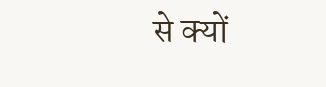से क्यों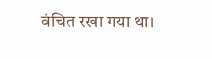वंचित रखा गया था।